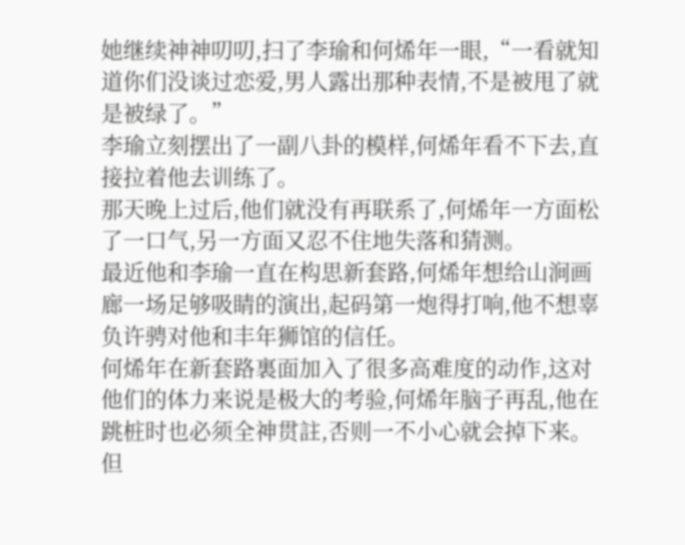她继续神神叨叨,扫了李瑜和何烯年一眼,“一看就知道你们没谈过恋爱,男人露出那种表情,不是被甩了就是被绿了。”
李瑜立刻摆出了一副八卦的模样,何烯年看不下去,直接拉着他去训练了。
那天晚上过后,他们就没有再联系了,何烯年一方面松了一口气,另一方面又忍不住地失落和猜测。
最近他和李瑜一直在构思新套路,何烯年想给山涧画廊一场足够吸睛的演出,起码第一炮得打响,他不想辜负许骋对他和丰年狮馆的信任。
何烯年在新套路裏面加入了很多高难度的动作,这对他们的体力来说是极大的考验,何烯年脑子再乱,他在跳桩时也必须全神贯註,否则一不小心就会掉下来。
但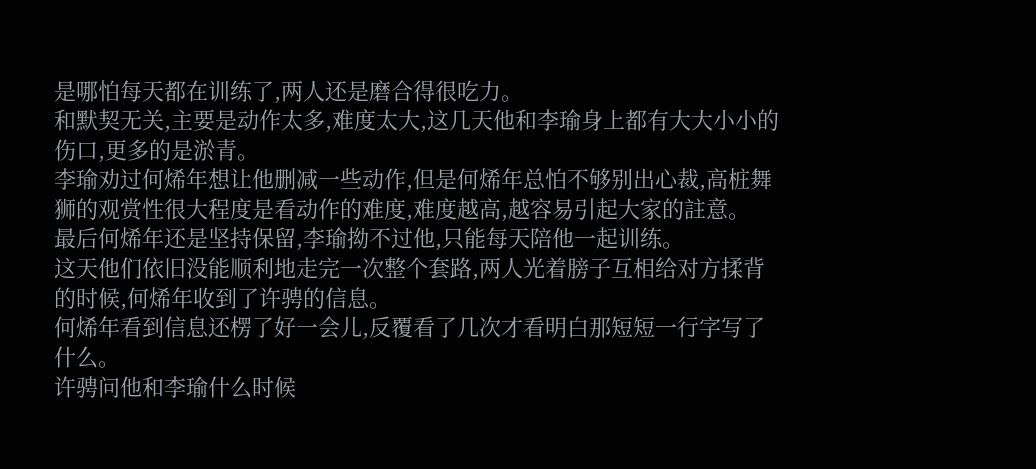是哪怕每天都在训练了,两人还是磨合得很吃力。
和默契无关,主要是动作太多,难度太大,这几天他和李瑜身上都有大大小小的伤口,更多的是淤青。
李瑜劝过何烯年想让他删减一些动作,但是何烯年总怕不够别出心裁,高桩舞狮的观赏性很大程度是看动作的难度,难度越高,越容易引起大家的註意。
最后何烯年还是坚持保留,李瑜拗不过他,只能每天陪他一起训练。
这天他们依旧没能顺利地走完一次整个套路,两人光着膀子互相给对方揉背的时候,何烯年收到了许骋的信息。
何烯年看到信息还楞了好一会儿,反覆看了几次才看明白那短短一行字写了什么。
许骋问他和李瑜什么时候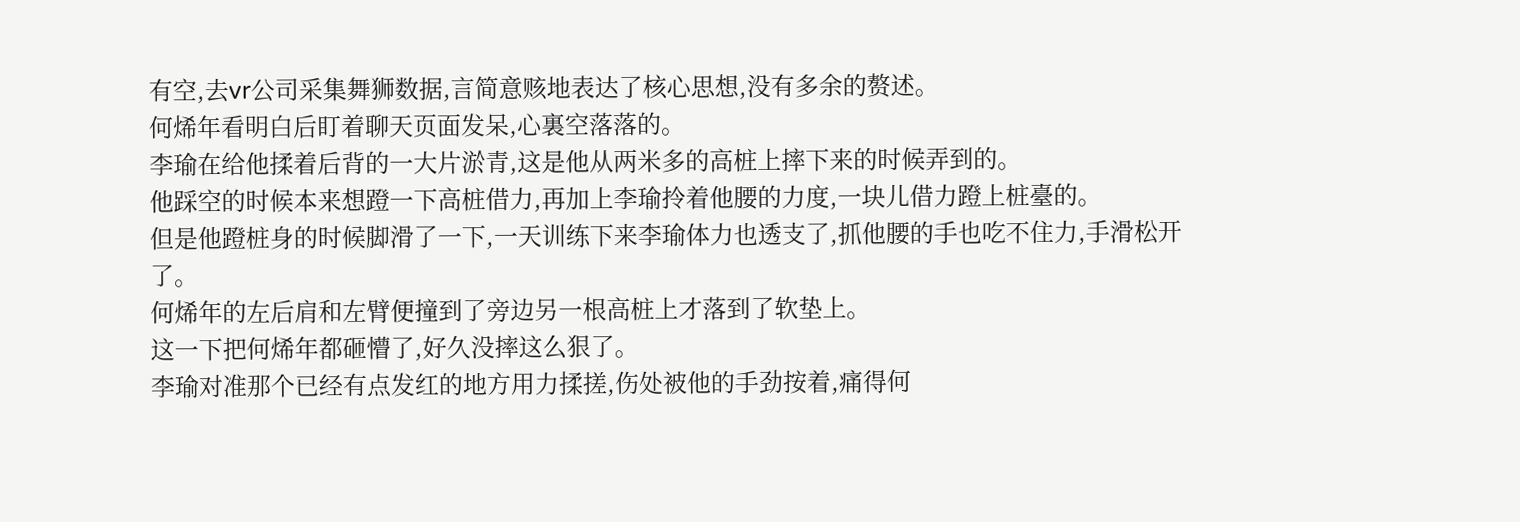有空,去vr公司采集舞狮数据,言简意赅地表达了核心思想,没有多余的赘述。
何烯年看明白后盯着聊天页面发呆,心裏空落落的。
李瑜在给他揉着后背的一大片淤青,这是他从两米多的高桩上摔下来的时候弄到的。
他踩空的时候本来想蹬一下高桩借力,再加上李瑜拎着他腰的力度,一块儿借力蹬上桩臺的。
但是他蹬桩身的时候脚滑了一下,一天训练下来李瑜体力也透支了,抓他腰的手也吃不住力,手滑松开了。
何烯年的左后肩和左臂便撞到了旁边另一根高桩上才落到了软垫上。
这一下把何烯年都砸懵了,好久没摔这么狠了。
李瑜对准那个已经有点发红的地方用力揉搓,伤处被他的手劲按着,痛得何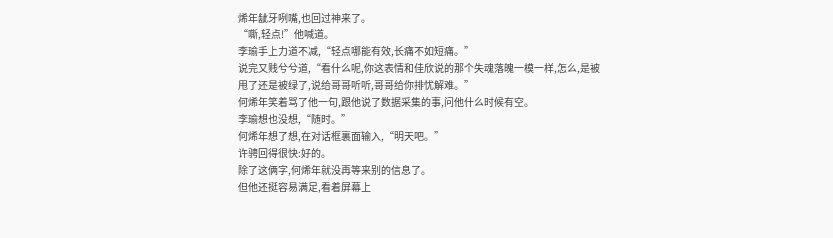烯年龇牙咧嘴,也回过神来了。
“嘶,轻点!”他喊道。
李瑜手上力道不减,“轻点哪能有效,长痛不如短痛。”
说完又贱兮兮道,“看什么呢,你这表情和佳欣说的那个失魂落魄一模一样,怎么,是被甩了还是被绿了,说给哥哥听听,哥哥给你排忧解难。”
何烯年笑着骂了他一句,跟他说了数据采集的事,问他什么时候有空。
李瑜想也没想,“随时。”
何烯年想了想,在对话框裏面输入,“明天吧。”
许骋回得很快:好的。
除了这俩字,何烯年就没再等来别的信息了。
但他还挺容易满足,看着屏幕上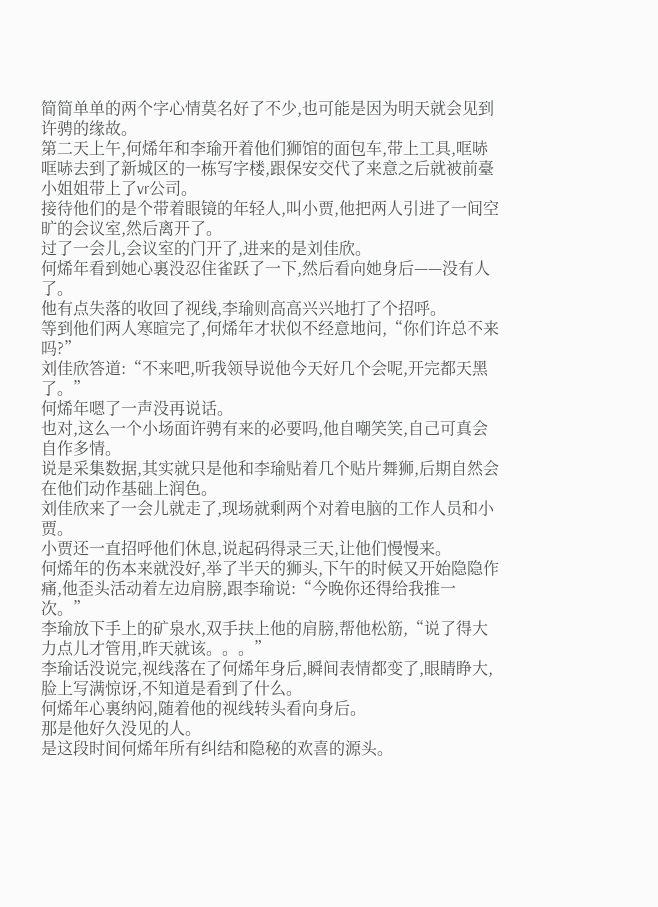简简单单的两个字心情莫名好了不少,也可能是因为明天就会见到许骋的缘故。
第二天上午,何烯年和李瑜开着他们狮馆的面包车,带上工具,哐哧哐哧去到了新城区的一栋写字楼,跟保安交代了来意之后就被前臺小姐姐带上了vr公司。
接待他们的是个带着眼镜的年轻人,叫小贾,他把两人引进了一间空旷的会议室,然后离开了。
过了一会儿,会议室的门开了,进来的是刘佳欣。
何烯年看到她心裏没忍住雀跃了一下,然后看向她身后——没有人了。
他有点失落的收回了视线,李瑜则高高兴兴地打了个招呼。
等到他们两人寒暄完了,何烯年才状似不经意地问,“你们许总不来吗?”
刘佳欣答道:“不来吧,听我领导说他今天好几个会呢,开完都天黑了。”
何烯年嗯了一声没再说话。
也对,这么一个小场面许骋有来的必要吗,他自嘲笑笑,自己可真会自作多情。
说是采集数据,其实就只是他和李瑜贴着几个贴片舞狮,后期自然会在他们动作基础上润色。
刘佳欣来了一会儿就走了,现场就剩两个对着电脑的工作人员和小贾。
小贾还一直招呼他们休息,说起码得录三天,让他们慢慢来。
何烯年的伤本来就没好,举了半天的狮头,下午的时候又开始隐隐作痛,他歪头活动着左边肩膀,跟李瑜说:“今晚你还得给我推一次。”
李瑜放下手上的矿泉水,双手扶上他的肩膀,帮他松筋,“说了得大力点儿才管用,昨天就该。。。”
李瑜话没说完,视线落在了何烯年身后,瞬间表情都变了,眼睛睁大,脸上写满惊讶,不知道是看到了什么。
何烯年心裏纳闷,随着他的视线转头看向身后。
那是他好久没见的人。
是这段时间何烯年所有纠结和隐秘的欢喜的源头。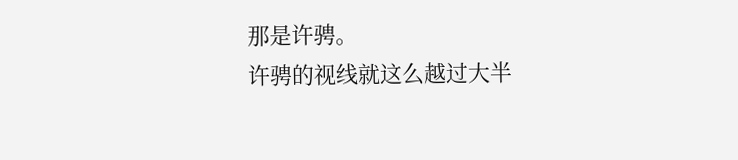那是许骋。
许骋的视线就这么越过大半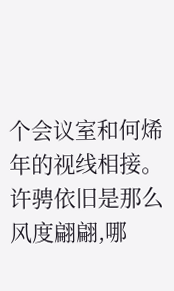个会议室和何烯年的视线相接。
许骋依旧是那么风度翩翩,哪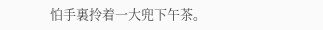怕手裏拎着一大兜下午茶。